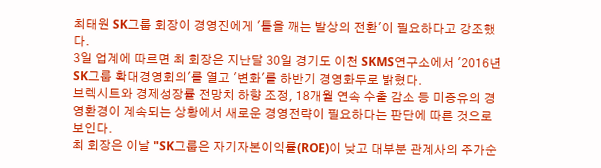최태원 SK그룹 회장이 경영진에게 '틀을 깨는 발상의 전환'이 필요하다고 강조했다.
3일 업계에 따르면 최 회장은 지난달 30일 경기도 이천 SKMS연구소에서 '2016년 SK그룹 확대경영회의'를 열고 '변화'를 하반기 경영화두로 밝혔다.
브렉시트와 경제성장률 전망치 하향 조정, 18개월 연속 수출 감소 등 미증유의 경영환경이 계속되는 상황에서 새로운 경영전략이 필요하다는 판단에 따른 것으로 보인다.
최 회장은 이날 "SK그룹은 자기자본이익률(ROE)이 낮고 대부분 관계사의 주가순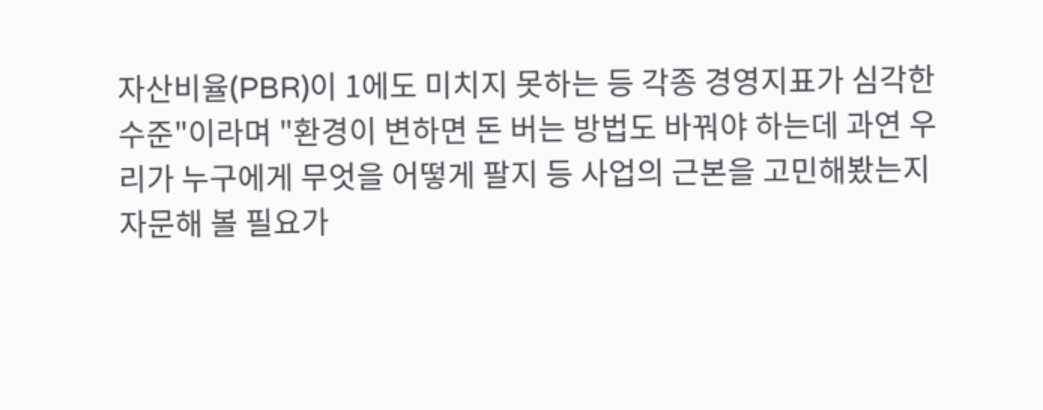자산비율(PBR)이 1에도 미치지 못하는 등 각종 경영지표가 심각한 수준"이라며 "환경이 변하면 돈 버는 방법도 바꿔야 하는데 과연 우리가 누구에게 무엇을 어떻게 팔지 등 사업의 근본을 고민해봤는지 자문해 볼 필요가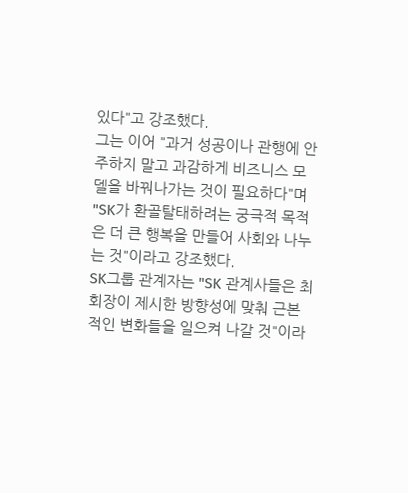있다"고 강조했다.
그는 이어 "과거 성공이나 관행에 안주하지 말고 과감하게 비즈니스 모델을 바꿔나가는 것이 필요하다"며 "SK가 환골탈태하려는 궁극적 목적은 더 큰 행복을 만들어 사회와 나누는 것"이라고 강조했다.
SK그룹 관계자는 "SK 관계사들은 최 회장이 제시한 방향성에 맞춰 근본적인 변화들을 일으켜 나갈 것"이라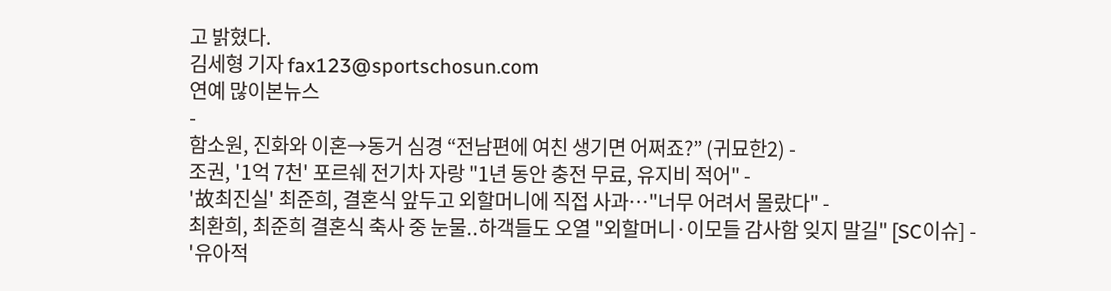고 밝혔다.
김세형 기자 fax123@sportschosun.com
연예 많이본뉴스
-
함소원, 진화와 이혼→동거 심경 “전남편에 여친 생기면 어쩌죠?” (귀묘한2) -
조권, '1억 7천' 포르쉐 전기차 자랑 "1년 동안 충전 무료, 유지비 적어" -
'故최진실' 최준희, 결혼식 앞두고 외할머니에 직접 사과…"너무 어려서 몰랐다" -
최환희, 최준희 결혼식 축사 중 눈물..하객들도 오열 "외할머니·이모들 감사함 잊지 말길" [SC이슈] -
'유아적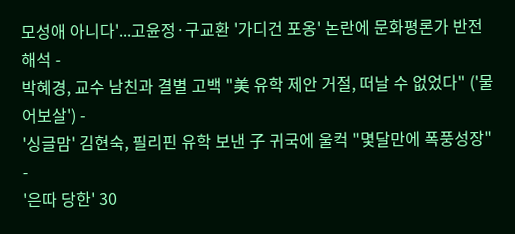모성애 아니다'...고윤정·구교환 '가디건 포옹' 논란에 문화평론가 반전 해석 -
박혜경, 교수 남친과 결별 고백 "美 유학 제안 거절, 떠날 수 없었다" ('물어보살') -
'싱글맘' 김현숙, 필리핀 유학 보낸 子 귀국에 울컥 "몇달만에 폭풍성장" -
'은따 당한' 30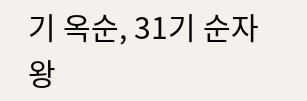기 옥순, 31기 순자 왕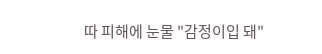따 피해에 눈물 "감정이입 돼"